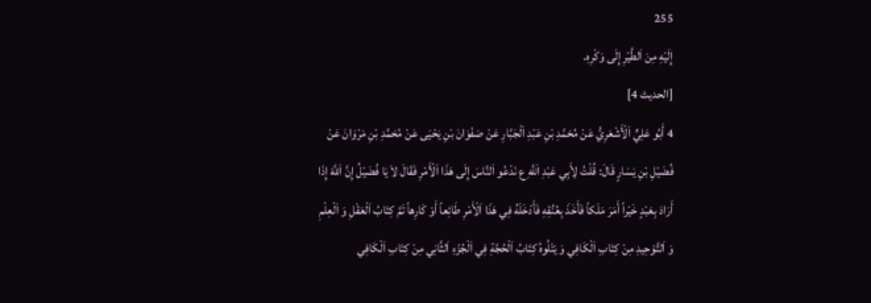255
إِلَيْهِ مِنَ اَلطَّيْرِ إِلَى وَكْرِهِ.
[الحديث 4]
4 أَبُو عَلِيٍّ اَلْأَشْعَرِيُّ عَنْ مُحَمَّدِ بْنِ عَبْدِ اَلْجَبَّارِ عَنْ صَفْوَانَ بْنِ يَحْيَى عَنْ مُحَمَّدِ بْنِ مَرْوَانَ عَنْ فُضَيْلِ بْنِ يَسَارٍ قَالَ: قُلْتُ لِأَبِي عَبْدِ اَللَّهِ ع نَدْعُو اَلنَّاسَ إِلَى هَذَا اَلْأَمْرِ فَقَالَ لاَ يَا فُضَيْلُ إِنَّ اَللَّهَ إِذَا أَرَادَ بِعَبْدٍ خَيْراً أَمَرَ مَلَكاً فَأَخَذَ بِعُنُقِهِ فَأَدْخَلَهُ فِي هَذَا اَلْأَمْرِ طَائِعاً أَوْ كَارِهاً تَمَّ كِتَابُ اَلْعَقْلِ وَ اَلْعِلْمِ وَ اَلتَّوْحِيدِ مِنْ كِتَابِ اَلْكَافِي وَ يَتْلُوهُ كِتَابُ اَلْحُجَّةِ فِي اَلْجُزْءِ اَلثَّانِي مِنْ كِتَابِ اَلْكَافِي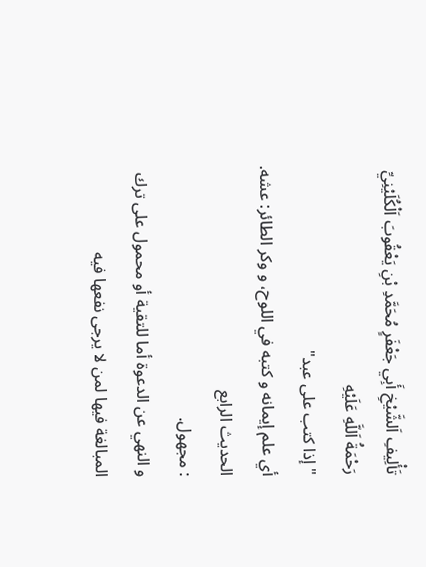تَأْلِيفِ اَلشَّيْخِ أَبِي جَعْفَرٍ مُحَمَّدِ بْنِ يَعْقُوبَ اَلْكُلَيْنِيِّ رَحْمَةُ اَللَّهِ عَلَيْهِ
"إذا كتب على عبد"
أي علم إيمانه و كتبه في اللوح، و وكر الطائر: عشه.
الحديث الرابع
: مجهول.
و النهي عن الدعوة أما للتقية أو محمول على ترك المبالغة فيها لمن لا يرجى نفعها فيه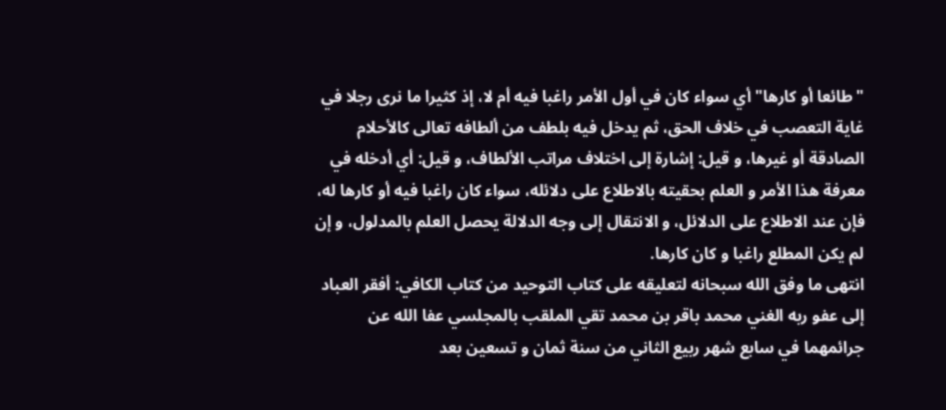"طائعا أو كارها" أي سواء كان في أول الأمر راغبا فيه أم لا، إذ كثيرا ما نرى رجلا في غاية التعصب في خلاف الحق، ثم يدخل فيه بلطف من ألطافه تعالى كالأحلام الصادقة أو غيرها، و قيل: إشارة إلى اختلاف مراتب الألطاف، و قيل: أي أدخله في معرفة هذا الأمر و العلم بحقيته بالاطلاع على دلائله، سواء كان راغبا فيه أو كارها له، فإن عند الاطلاع على الدلائل، و الانتقال إلى وجه الدلالة يحصل العلم بالمدلول، و إن لم يكن المطلع راغبا و كان كارها.
انتهى ما وفق الله سبحانه لتعليقه على كتاب التوحيد من كتاب الكافي: أفقر العباد إلى عفو ربه الغني محمد باقر بن محمد تقي الملقب بالمجلسي عفا الله عن جرائمهما في سابع شهر ربيع الثاني من سنة ثمان و تسعين بعد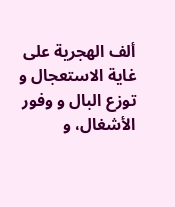ألف الهجرية على غاية الاستعجال و توزع البال و وفور الأشغال، و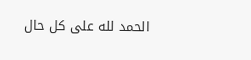الحمد لله على كل حال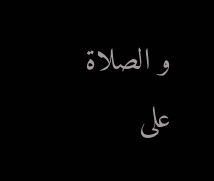و الصلاة على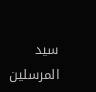سيد المرسلين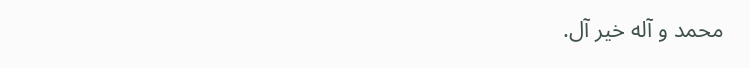محمد و آله خير آل.